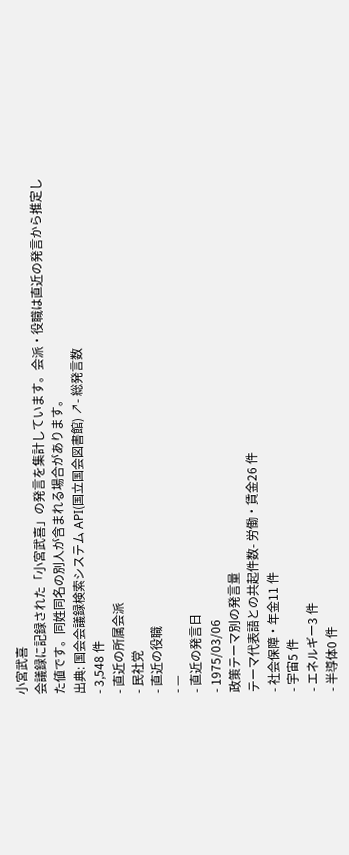小宮武喜
会議録に記録された「小宮武喜」の発言を集計しています。会派・役職は直近の発言から推定した値です。同姓同名の別人が含まれる場合があります。
出典: 国会会議録検索システム API(国立国会図書館) ↗- 総発言数
- 3,548 件
- 直近の所属会派
- 民社党
- 直近の役職
- —
- 直近の発言日
- 1975/03/06
政策テーマ別の発言量
テーマ代表語との共起件数- 労働・賃金26 件
- 社会保障・年金11 件
- 宇宙5 件
- エネルギー3 件
- 半導体0 件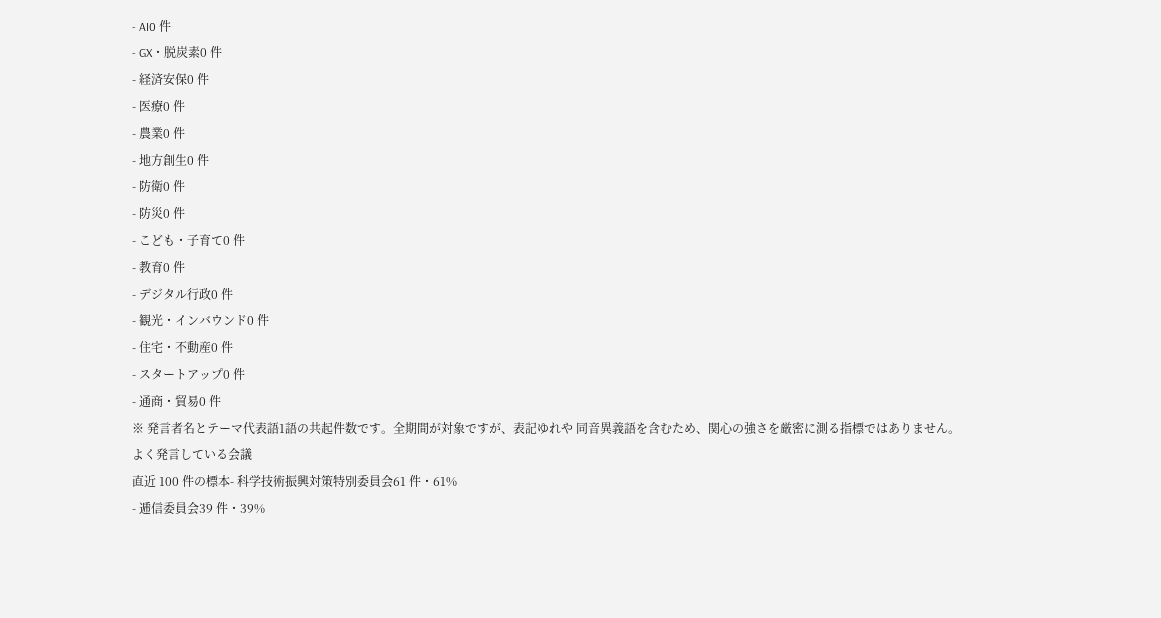- AI0 件
- GX・脱炭素0 件
- 経済安保0 件
- 医療0 件
- 農業0 件
- 地方創生0 件
- 防衛0 件
- 防災0 件
- こども・子育て0 件
- 教育0 件
- デジタル行政0 件
- 観光・インバウンド0 件
- 住宅・不動産0 件
- スタートアップ0 件
- 通商・貿易0 件
※ 発言者名とテーマ代表語1語の共起件数です。全期間が対象ですが、表記ゆれや 同音異義語を含むため、関心の強さを厳密に測る指標ではありません。
よく発言している会議
直近 100 件の標本- 科学技術振興対策特別委員会61 件・61%
- 逓信委員会39 件・39%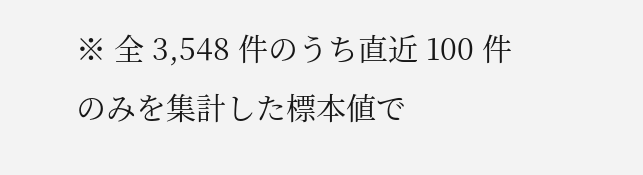※ 全 3,548 件のうち直近 100 件のみを集計した標本値で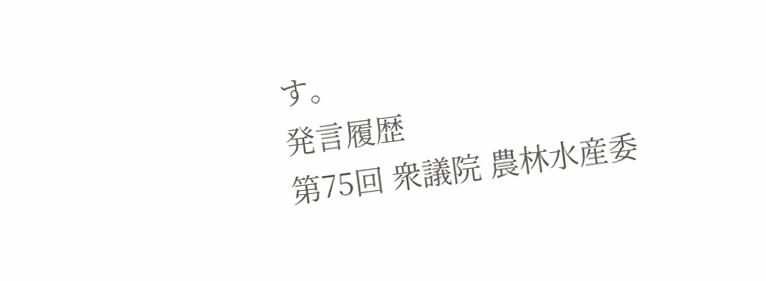す。
発言履歴
第75回 衆議院 農林水産委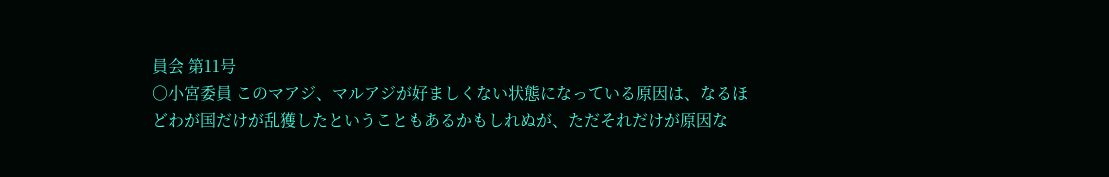員会 第11号
○小宮委員 このマアジ、マルアジが好ましくない状態になっている原因は、なるほどわが国だけが乱獲したということもあるかもしれぬが、ただそれだけが原因な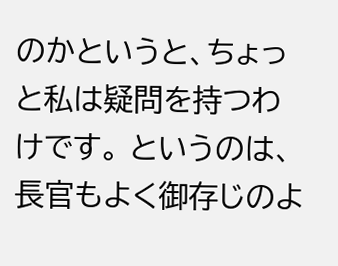のかというと、ちょっと私は疑問を持つわけです。 というのは、長官もよく御存じのよ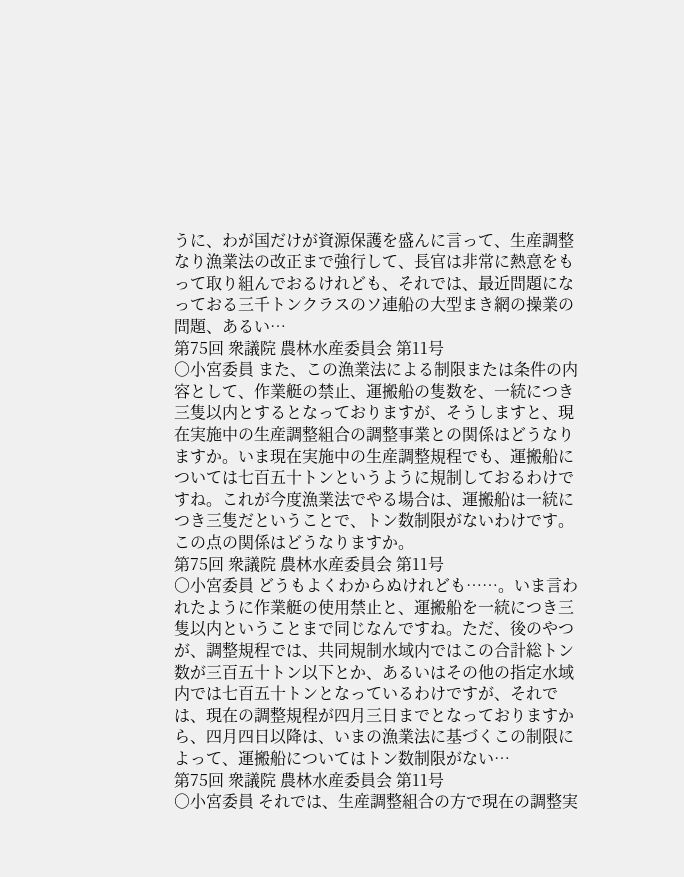うに、わが国だけが資源保護を盛んに言って、生産調整なり漁業法の改正まで強行して、長官は非常に熱意をもって取り組んでおるけれども、それでは、最近問題になっておる三千トンクラスのソ連船の大型まき網の操業の問題、あるい…
第75回 衆議院 農林水産委員会 第11号
○小宮委員 また、この漁業法による制限または条件の内容として、作業艇の禁止、運搬船の隻数を、一統につき三隻以内とするとなっておりますが、そうしますと、現在実施中の生産調整組合の調整事業との関係はどうなりますか。いま現在実施中の生産調整規程でも、運搬船については七百五十トンというように規制しておるわけですね。これが今度漁業法でやる場合は、運搬船は一統につき三隻だということで、トン数制限がないわけです。この点の関係はどうなりますか。
第75回 衆議院 農林水産委員会 第11号
○小宮委員 どうもよくわからぬけれども……。いま言われたように作業艇の使用禁止と、運搬船を一統につき三隻以内ということまで同じなんですね。ただ、後のやつが、調整規程では、共同規制水域内ではこの合計総トン数が三百五十トン以下とか、あるいはその他の指定水域内では七百五十トンとなっているわけですが、それでは、現在の調整規程が四月三日までとなっておりますから、四月四日以降は、いまの漁業法に基づくこの制限によって、運搬船についてはトン数制限がない…
第75回 衆議院 農林水産委員会 第11号
○小宮委員 それでは、生産調整組合の方で現在の調整実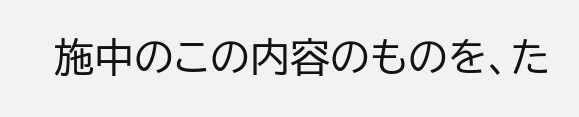施中のこの内容のものを、た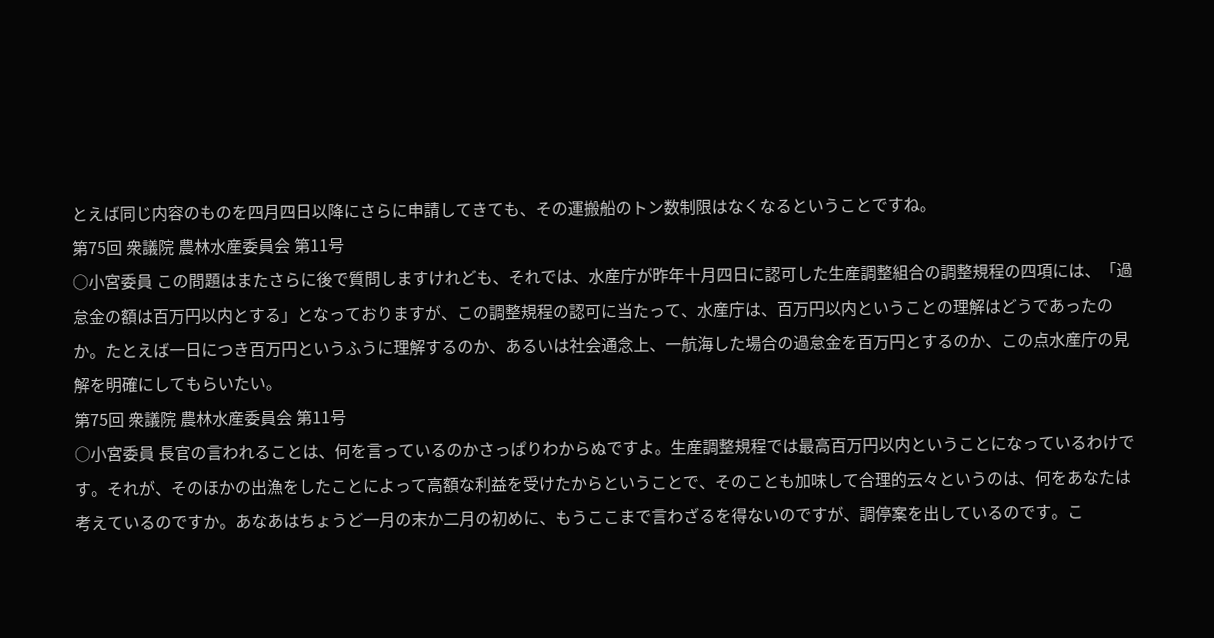とえば同じ内容のものを四月四日以降にさらに申請してきても、その運搬船のトン数制限はなくなるということですね。
第75回 衆議院 農林水産委員会 第11号
○小宮委員 この問題はまたさらに後で質問しますけれども、それでは、水産庁が昨年十月四日に認可した生産調整組合の調整規程の四項には、「過怠金の額は百万円以内とする」となっておりますが、この調整規程の認可に当たって、水産庁は、百万円以内ということの理解はどうであったのか。たとえば一日につき百万円というふうに理解するのか、あるいは社会通念上、一航海した場合の過怠金を百万円とするのか、この点水産庁の見解を明確にしてもらいたい。
第75回 衆議院 農林水産委員会 第11号
○小宮委員 長官の言われることは、何を言っているのかさっぱりわからぬですよ。生産調整規程では最高百万円以内ということになっているわけです。それが、そのほかの出漁をしたことによって高額な利益を受けたからということで、そのことも加味して合理的云々というのは、何をあなたは考えているのですか。あなあはちょうど一月の末か二月の初めに、もうここまで言わざるを得ないのですが、調停案を出しているのです。こ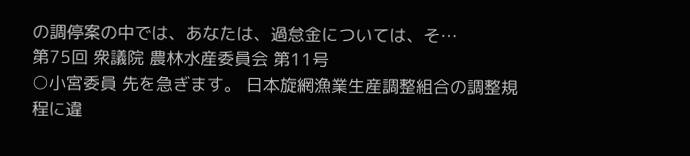の調停案の中では、あなたは、過怠金については、そ…
第75回 衆議院 農林水産委員会 第11号
○小宮委員 先を急ぎます。 日本旋網漁業生産調整組合の調整規程に違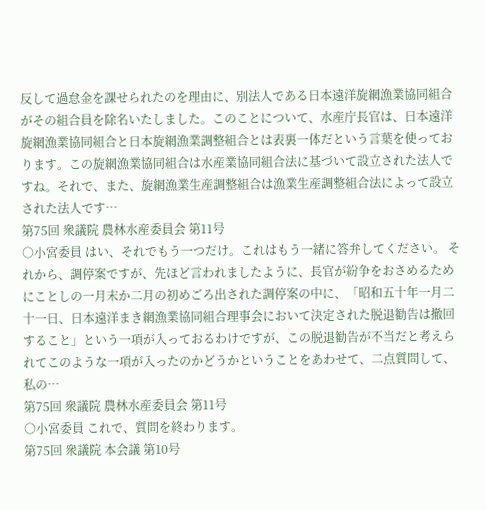反して過怠金を課せられたのを理由に、別法人である日本遠洋旋網漁業協同組合がその組合員を除名いたしました。このことについて、水産庁長官は、日本遠洋旋網漁業協同組合と日本旋網漁業調整組合とは表裏一体だという言葉を使っております。この旋網漁業協同組合は水産業協同組合法に基づいて設立された法人ですね。それで、また、旋網漁業生産調整組合は漁業生産調整組合法によって設立された法人です…
第75回 衆議院 農林水産委員会 第11号
○小宮委員 はい、それでもう一つだけ。これはもう一緒に答弁してください。 それから、調停案ですが、先ほど言われましたように、長官が紛争をおさめるためにことしの一月末か二月の初めごろ出された調停案の中に、「昭和五十年一月二十一日、日本遠洋まき網漁業協同組合理事会において決定された脱退勧告は撤回すること」という一項が入っておるわけですが、この脱退勧告が不当だと考えられてこのような一項が入ったのかどうかということをあわせて、二点質問して、私の…
第75回 衆議院 農林水産委員会 第11号
○小宮委員 これで、質問を終わります。
第75回 衆議院 本会議 第10号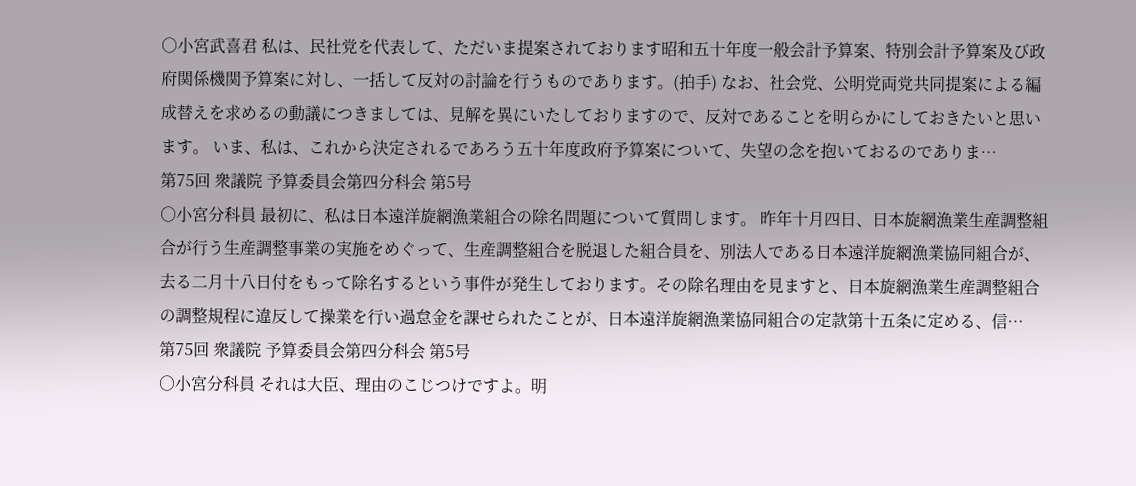○小宮武喜君 私は、民社党を代表して、ただいま提案されております昭和五十年度一般会計予算案、特別会計予算案及び政府関係機関予算案に対し、一括して反対の討論を行うものであります。(拍手) なお、社会党、公明党両党共同提案による編成替えを求めるの動議につきましては、見解を異にいたしておりますので、反対であることを明らかにしておきたいと思います。 いま、私は、これから決定されるであろう五十年度政府予算案について、失望の念を抱いておるのでありま…
第75回 衆議院 予算委員会第四分科会 第5号
○小宮分科員 最初に、私は日本遠洋旋網漁業組合の除名問題について質問します。 昨年十月四日、日本旋網漁業生産調整組合が行う生産調整事業の実施をめぐって、生産調整組合を脱退した組合員を、別法人である日本遠洋旋網漁業協同組合が、去る二月十八日付をもって除名するという事件が発生しております。その除名理由を見ますと、日本旋網漁業生産調整組合の調整規程に違反して操業を行い過怠金を課せられたことが、日本遠洋旋網漁業協同組合の定款第十五条に定める、信…
第75回 衆議院 予算委員会第四分科会 第5号
○小宮分科員 それは大臣、理由のこじつけですよ。明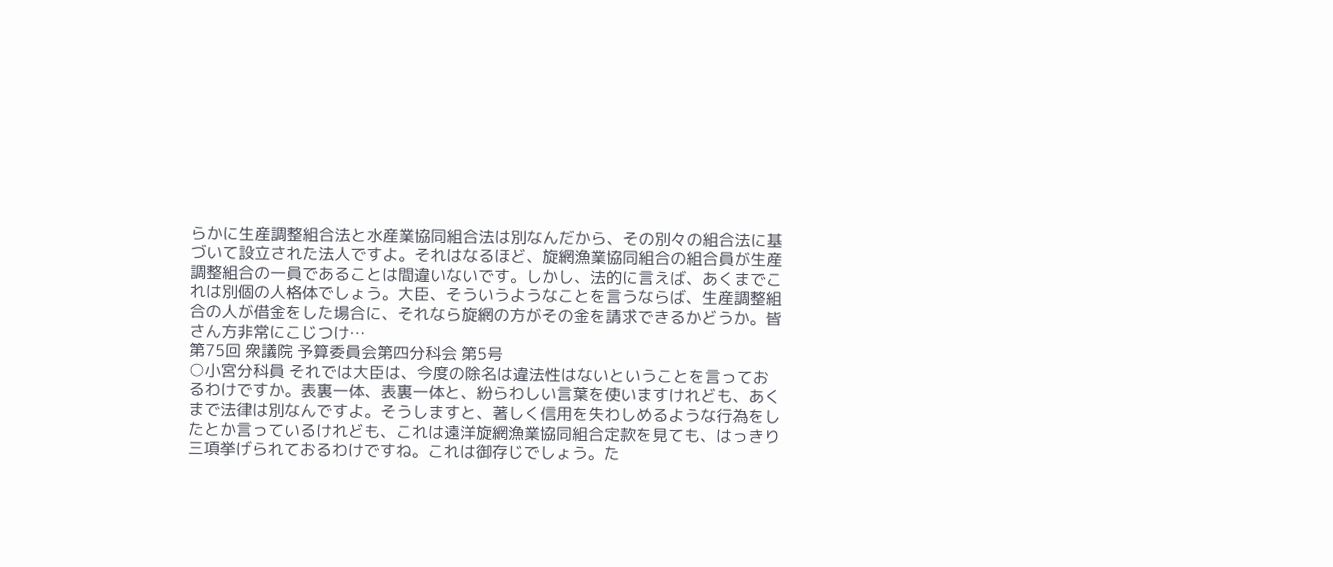らかに生産調整組合法と水産業協同組合法は別なんだから、その別々の組合法に基づいて設立された法人ですよ。それはなるほど、旋網漁業協同組合の組合員が生産調整組合の一員であることは間違いないです。しかし、法的に言えば、あくまでこれは別個の人格体でしょう。大臣、そういうようなことを言うならば、生産調整組合の人が借金をした場合に、それなら旋網の方がその金を請求できるかどうか。皆さん方非常にこじつけ…
第75回 衆議院 予算委員会第四分科会 第5号
○小宮分科員 それでは大臣は、今度の除名は違法性はないということを言っておるわけですか。表裏一体、表裏一体と、紛らわしい言葉を使いますけれども、あくまで法律は別なんですよ。そうしますと、著しく信用を失わしめるような行為をしたとか言っているけれども、これは遠洋旋網漁業協同組合定款を見ても、はっきり三項挙げられておるわけですね。これは御存じでしょう。た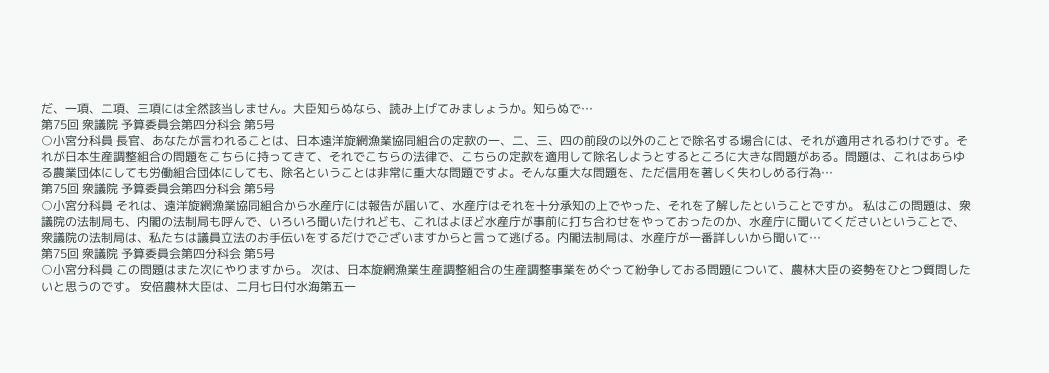だ、一項、二項、三項には全然該当しません。大臣知らぬなら、読み上げてみましょうか。知らぬで…
第75回 衆議院 予算委員会第四分科会 第5号
○小宮分科員 長官、あなたが言われることは、日本遠洋旋網漁業協同組合の定款の一、二、三、四の前段の以外のことで除名する場合には、それが適用されるわけです。それが日本生産調整組合の問題をこちらに持ってきて、それでこちらの法律で、こちらの定款を適用して除名しようとするところに大きな問題がある。問題は、これはあらゆる農業団体にしても労働組合団体にしても、除名ということは非常に重大な問題ですよ。そんな重大な問題を、ただ信用を著しく失わしめる行為…
第75回 衆議院 予算委員会第四分科会 第5号
○小宮分科員 それは、遠洋旋網漁業協同組合から水産庁には報告が届いて、水産庁はそれを十分承知の上でやった、それを了解したということですか。 私はこの問題は、衆議院の法制局も、内閣の法制局も呼んで、いろいろ聞いたけれども、これはよほど水産庁が事前に打ち合わせをやっておったのか、水産庁に聞いてくださいということで、衆議院の法制局は、私たちは議員立法のお手伝いをするだけでございますからと言って逃げる。内閣法制局は、水産庁が一番詳しいから聞いて…
第75回 衆議院 予算委員会第四分科会 第5号
○小宮分科員 この問題はまた次にやりますから。 次は、日本旋網漁業生産調整組合の生産調整事業をめぐって紛争しておる問題について、農林大臣の姿勢をひとつ質問したいと思うのです。 安倍農林大臣は、二月七日付水海第五一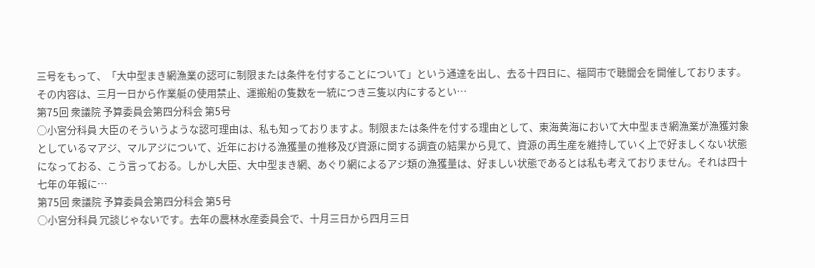三号をもって、「大中型まき網漁業の認可に制限または条件を付することについて」という通達を出し、去る十四日に、福岡市で聴聞会を開催しております。 その内容は、三月一日から作業艇の使用禁止、運搬船の隻数を一統につき三隻以内にするとい…
第75回 衆議院 予算委員会第四分科会 第5号
○小宮分科員 大臣のそういうような認可理由は、私も知っておりますよ。制限または条件を付する理由として、東海黄海において大中型まき網漁業が漁獲対象としているマアジ、マルアジについて、近年における漁獲量の推移及び資源に関する調査の結果から見て、資源の再生産を維持していく上で好ましくない状態になっておる、こう言っておる。しかし大臣、大中型まき網、あぐり網によるアジ類の漁獲量は、好ましい状態であるとは私も考えておりません。それは四十七年の年報に…
第75回 衆議院 予算委員会第四分科会 第5号
○小宮分科員 冗談じゃないです。去年の農林水産委員会で、十月三日から四月三日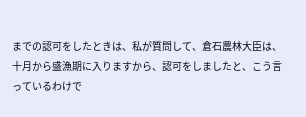までの認可をしたときは、私が質問して、倉石農林大臣は、十月から盛漁期に入りますから、認可をしましたと、こう言っているわけで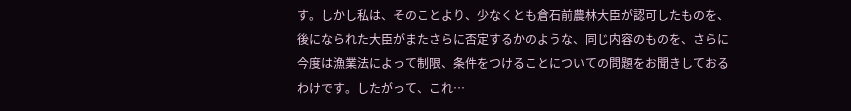す。しかし私は、そのことより、少なくとも倉石前農林大臣が認可したものを、後になられた大臣がまたさらに否定するかのような、同じ内容のものを、さらに今度は漁業法によって制限、条件をつけることについての問題をお聞きしておるわけです。したがって、これ…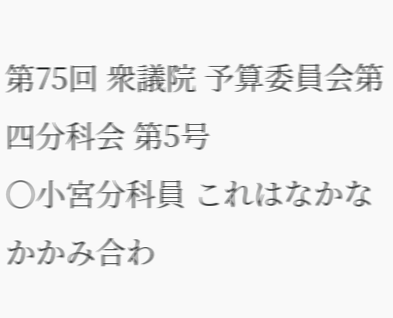第75回 衆議院 予算委員会第四分科会 第5号
○小宮分科員 これはなかなかかみ合わ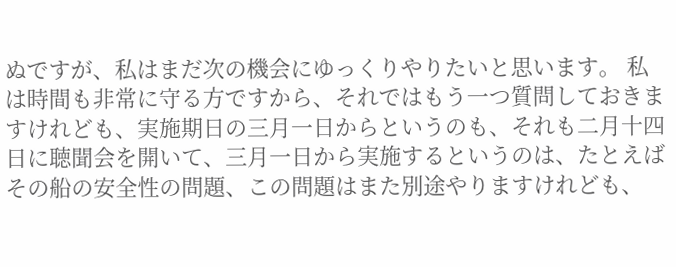ぬですが、私はまだ次の機会にゆっくりやりたいと思います。 私は時間も非常に守る方ですから、それではもう一つ質問しておきますけれども、実施期日の三月一日からというのも、それも二月十四日に聴聞会を開いて、三月一日から実施するというのは、たとえばその船の安全性の問題、この問題はまた別途やりますけれども、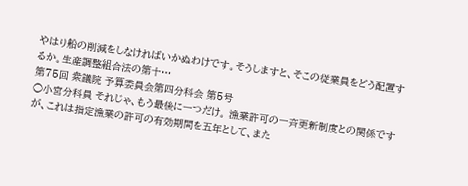やはり船の削減をしなければいかぬわけです。そうしますと、そこの従業員をどう配置するか。生産調整組合法の第十…
第75回 衆議院 予算委員会第四分科会 第5号
○小宮分科員 それじゃ、もう最後に一つだけ。 漁業許可の一斉更新制度との関係ですが、これは指定漁業の許可の有効期間を五年として、また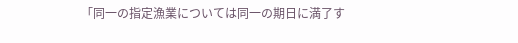「同一の指定漁業については同一の期日に満了す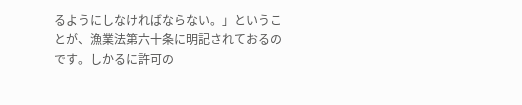るようにしなければならない。」ということが、漁業法第六十条に明記されておるのです。しかるに許可の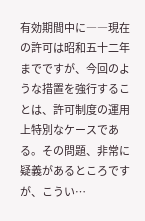有効期間中に――現在の許可は昭和五十二年までですが、今回のような措置を強行することは、許可制度の運用上特別なケースである。その問題、非常に疑義があるところですが、こうい…